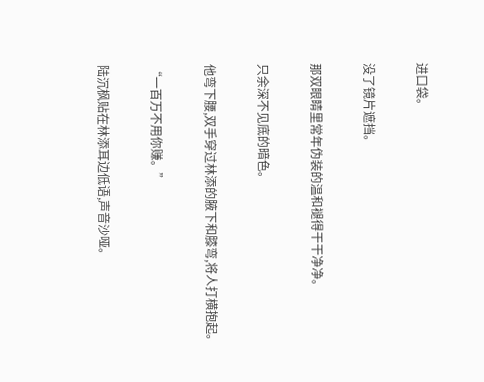进口袋。

没了镜片遮挡。

那双眼睛里常年伪装的温和褪得干干净净。

只余深不见底的暗色。

他弯下腰,双手穿过林添的腋下和膝弯,将人打横抱起。

“一百万不用你赚。”

陆沉枫贴在林添耳边低语,声音沙哑。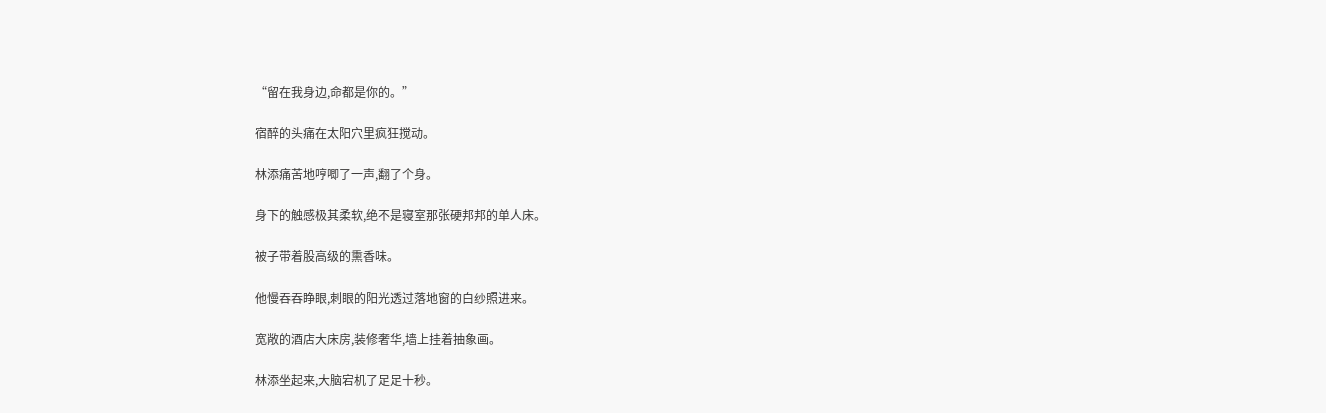“留在我身边,命都是你的。”

宿醉的头痛在太阳穴里疯狂搅动。

林添痛苦地哼唧了一声,翻了个身。

身下的触感极其柔软,绝不是寝室那张硬邦邦的单人床。

被子带着股高级的熏香味。

他慢吞吞睁眼,刺眼的阳光透过落地窗的白纱照进来。

宽敞的酒店大床房,装修奢华,墙上挂着抽象画。

林添坐起来,大脑宕机了足足十秒。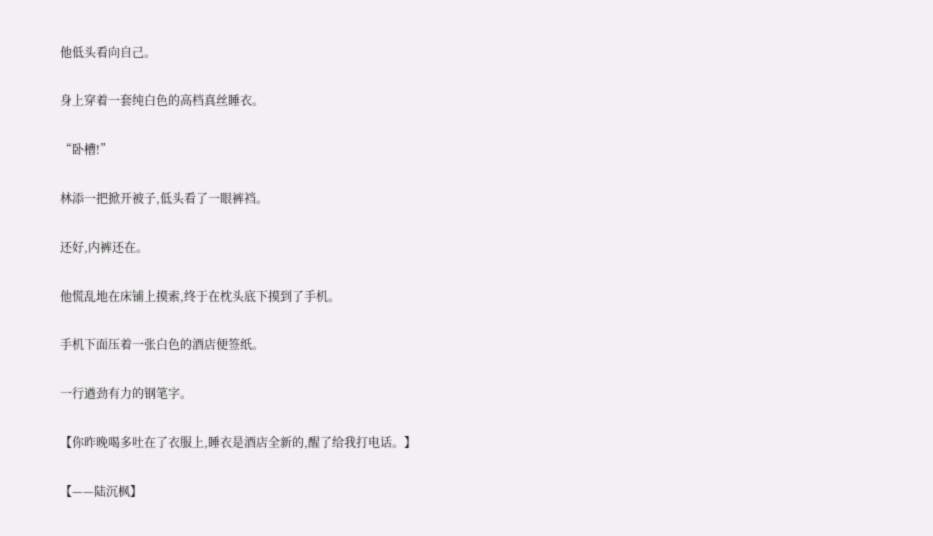他低头看向自己。

身上穿着一套纯白色的高档真丝睡衣。

“卧槽!”

林添一把掀开被子,低头看了一眼裤裆。

还好,内裤还在。

他慌乱地在床铺上摸索,终于在枕头底下摸到了手机。

手机下面压着一张白色的酒店便签纸。

一行遒劲有力的钢笔字。

【你昨晚喝多吐在了衣服上,睡衣是酒店全新的,醒了给我打电话。】

【——陆沉枫】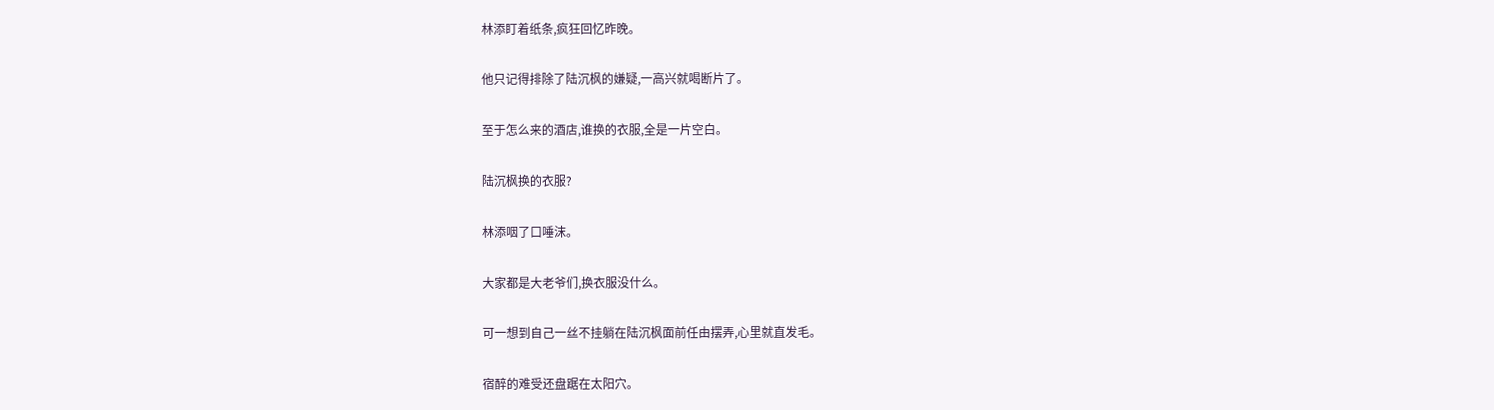林添盯着纸条,疯狂回忆昨晚。

他只记得排除了陆沉枫的嫌疑,一高兴就喝断片了。

至于怎么来的酒店,谁换的衣服,全是一片空白。

陆沉枫换的衣服?

林添咽了口唾沫。

大家都是大老爷们,换衣服没什么。

可一想到自己一丝不挂躺在陆沉枫面前任由摆弄,心里就直发毛。

宿醉的难受还盘踞在太阳穴。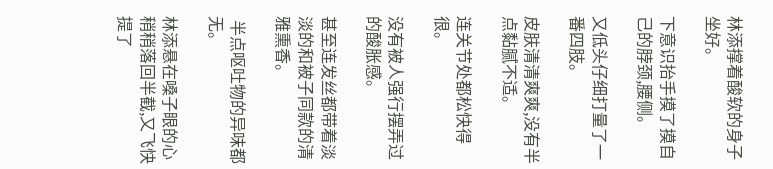林添撑着酸软的身子坐好。

下意识抬手摸了摸自己的脖颈,腰侧。

又低头仔细打量了一番四肢。

皮肤清清爽爽,没有半点黏腻不适。

连关节处都松快得很。

没有被人强行摆弄过的酸胀感。

甚至连发丝都带着淡淡的和被子同款的清雅熏香。

 半点呕吐物的异味都无。

林添悬在嗓子眼的心稍稍落回半截,又飞快提了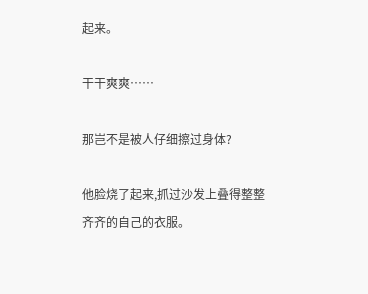起来。

干干爽爽……

那岂不是被人仔细擦过身体?

他脸烧了起来,抓过沙发上叠得整整齐齐的自己的衣服。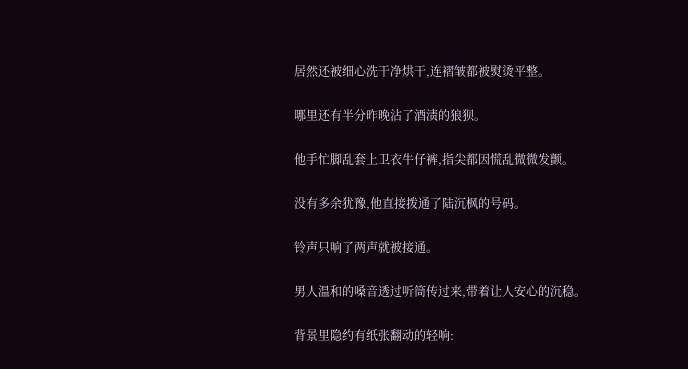居然还被细心洗干净烘干,连褶皱都被熨烫平整。

哪里还有半分昨晚沾了酒渍的狼狈。

他手忙脚乱套上卫衣牛仔裤,指尖都因慌乱微微发颤。

没有多余犹豫,他直接拨通了陆沉枫的号码。

铃声只响了两声就被接通。

男人温和的嗓音透过听筒传过来,带着让人安心的沉稳。

背景里隐约有纸张翻动的轻响: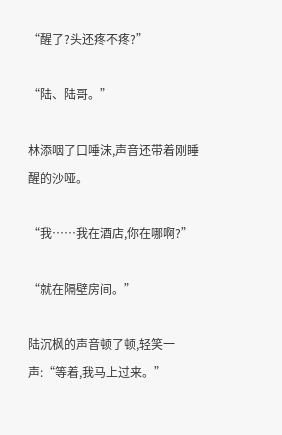“醒了?头还疼不疼?”

“陆、陆哥。”

林添咽了口唾沫,声音还带着刚睡醒的沙哑。

“我……我在酒店,你在哪啊?”

“就在隔壁房间。”

陆沉枫的声音顿了顿,轻笑一声:“等着,我马上过来。”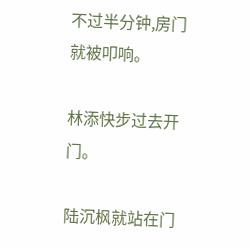不过半分钟,房门就被叩响。

林添快步过去开门。

陆沉枫就站在门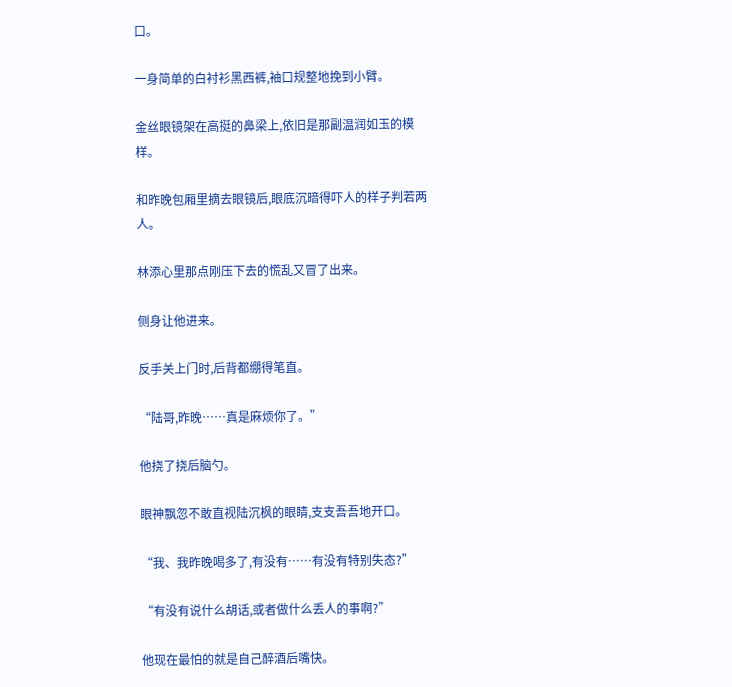口。

一身简单的白衬衫黑西裤,袖口规整地挽到小臂。

金丝眼镜架在高挺的鼻梁上,依旧是那副温润如玉的模样。

和昨晚包厢里摘去眼镜后,眼底沉暗得吓人的样子判若两人。

林添心里那点刚压下去的慌乱又冒了出来。

侧身让他进来。

反手关上门时,后背都绷得笔直。

“陆哥,昨晚……真是麻烦你了。”

他挠了挠后脑勺。

眼神飘忽不敢直视陆沉枫的眼睛,支支吾吾地开口。

“我、我昨晚喝多了,有没有……有没有特别失态?”

“有没有说什么胡话,或者做什么丢人的事啊?”

他现在最怕的就是自己醉酒后嘴快。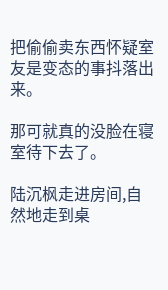把偷偷卖东西怀疑室友是变态的事抖落出来。

那可就真的没脸在寝室待下去了。

陆沉枫走进房间,自然地走到桌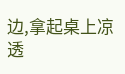边,拿起桌上凉透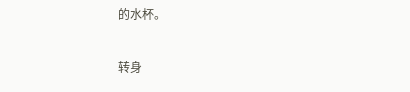的水杯。

转身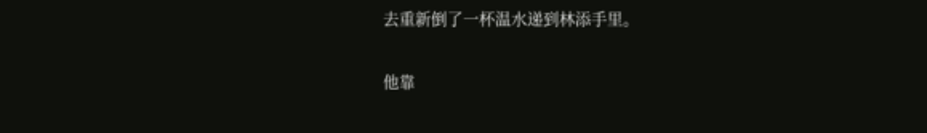去重新倒了一杯温水递到林添手里。

他靠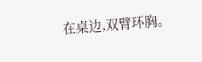在桌边,双臂环胸。